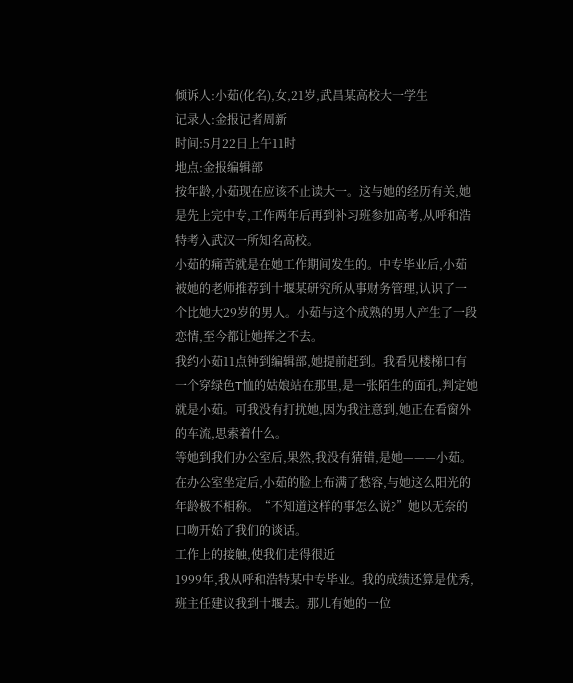倾诉人:小茹(化名),女,21岁,武昌某高校大一学生
记录人:金报记者周新
时间:5月22日上午11时
地点:金报编辑部
按年龄,小茹现在应该不止读大一。这与她的经历有关,她是先上完中专,工作两年后再到补习班参加高考,从呼和浩特考入武汉一所知名高校。
小茹的痛苦就是在她工作期间发生的。中专毕业后,小茹被她的老师推荐到十堰某研究所从事财务管理,认识了一个比她大29岁的男人。小茹与这个成熟的男人产生了一段恋情,至今都让她挥之不去。
我约小茹11点钟到编辑部,她提前赶到。我看见楼梯口有一个穿绿色T恤的姑娘站在那里,是一张陌生的面孔,判定她就是小茹。可我没有打扰她,因为我注意到,她正在看窗外的车流,思索着什么。
等她到我们办公室后,果然,我没有猜错,是她———小茹。在办公室坐定后,小茹的脸上布满了愁容,与她这么阳光的年龄极不相称。“不知道这样的事怎么说?”她以无奈的口吻开始了我们的谈话。
工作上的接触,使我们走得很近
1999年,我从呼和浩特某中专毕业。我的成绩还算是优秀,班主任建议我到十堰去。那儿有她的一位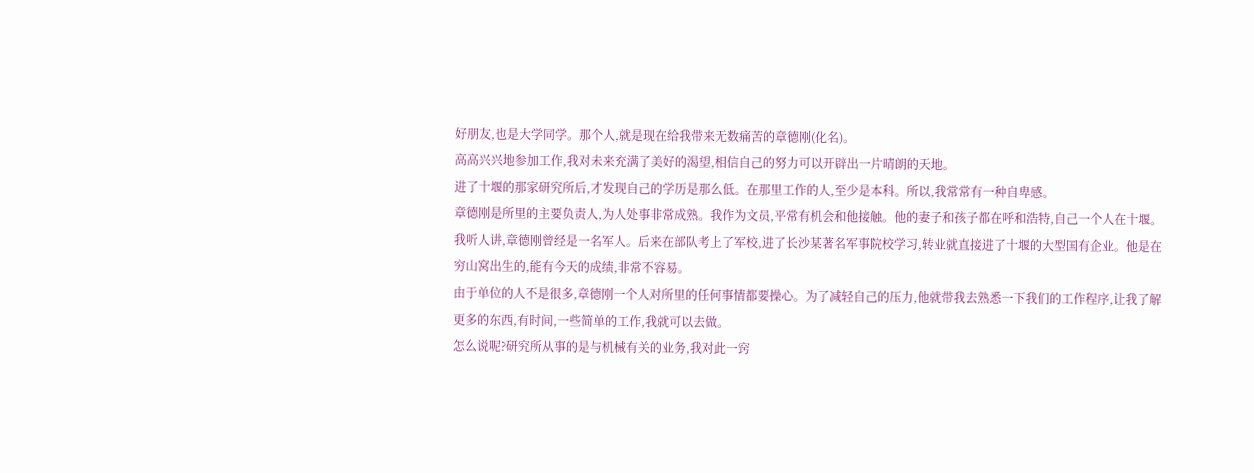好朋友,也是大学同学。那个人,就是现在给我带来无数痛苦的章德刚(化名)。
高高兴兴地参加工作,我对未来充满了美好的渴望,相信自己的努力可以开辟出一片晴朗的天地。
进了十堰的那家研究所后,才发现自己的学历是那么低。在那里工作的人,至少是本科。所以,我常常有一种自卑感。
章德刚是所里的主要负责人,为人处事非常成熟。我作为文员,平常有机会和他接触。他的妻子和孩子都在呼和浩特,自己一个人在十堰。
我听人讲,章德刚曾经是一名军人。后来在部队考上了军校,进了长沙某著名军事院校学习,转业就直接进了十堰的大型国有企业。他是在穷山窝出生的,能有今天的成绩,非常不容易。
由于单位的人不是很多,章德刚一个人对所里的任何事情都要操心。为了减轻自己的压力,他就带我去熟悉一下我们的工作程序,让我了解更多的东西,有时间,一些简单的工作,我就可以去做。
怎么说呢?研究所从事的是与机械有关的业务,我对此一窍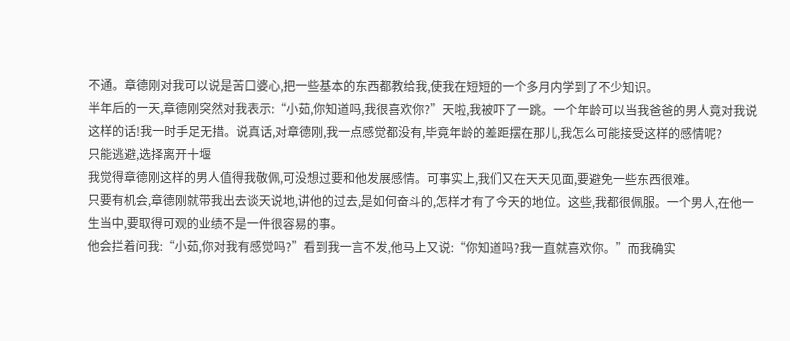不通。章德刚对我可以说是苦口婆心,把一些基本的东西都教给我,使我在短短的一个多月内学到了不少知识。
半年后的一天,章德刚突然对我表示:“小茹,你知道吗,我很喜欢你?”天啦,我被吓了一跳。一个年龄可以当我爸爸的男人竟对我说这样的话!我一时手足无措。说真话,对章德刚,我一点感觉都没有,毕竟年龄的差距摆在那儿,我怎么可能接受这样的感情呢?
只能逃避,选择离开十堰
我觉得章德刚这样的男人值得我敬佩,可没想过要和他发展感情。可事实上,我们又在天天见面,要避免一些东西很难。
只要有机会,章德刚就带我出去谈天说地,讲他的过去,是如何奋斗的,怎样才有了今天的地位。这些,我都很佩服。一个男人,在他一生当中,要取得可观的业绩不是一件很容易的事。
他会拦着问我:“小茹,你对我有感觉吗?”看到我一言不发,他马上又说:“你知道吗?我一直就喜欢你。”而我确实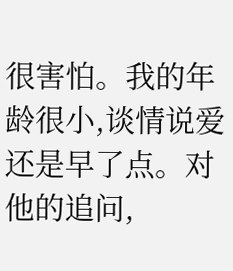很害怕。我的年龄很小,谈情说爱还是早了点。对他的追问,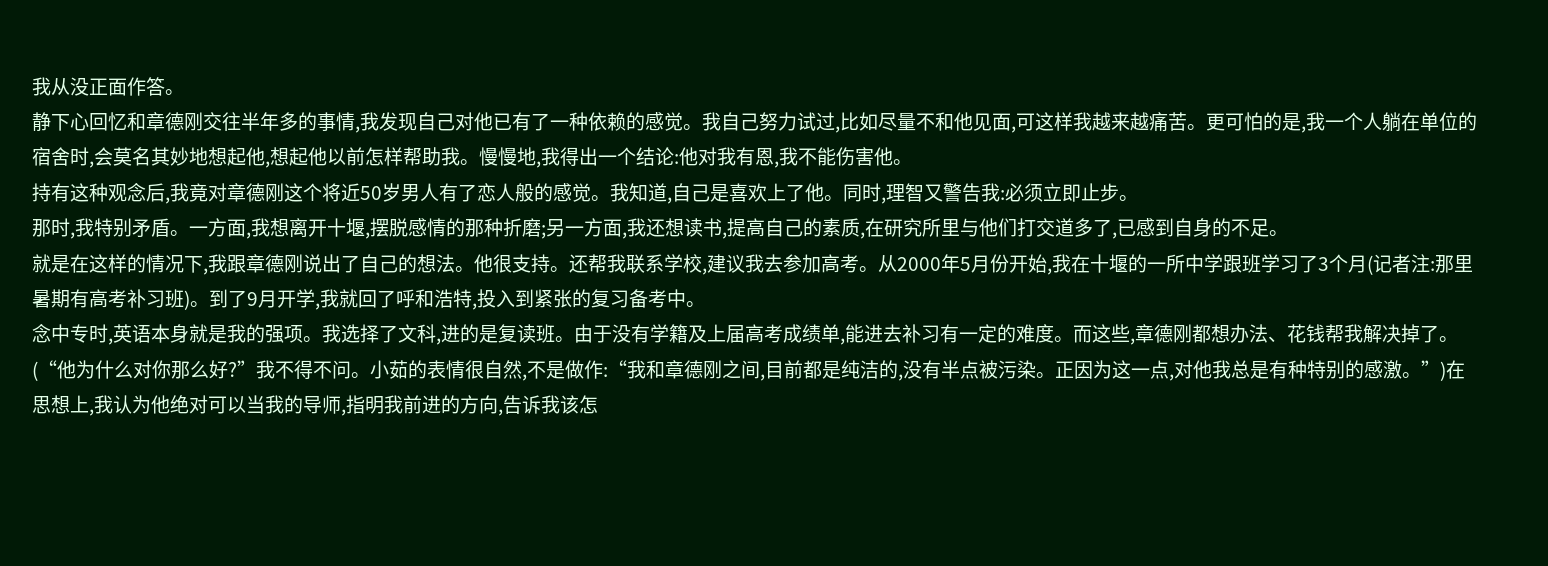我从没正面作答。
静下心回忆和章德刚交往半年多的事情,我发现自己对他已有了一种依赖的感觉。我自己努力试过,比如尽量不和他见面,可这样我越来越痛苦。更可怕的是,我一个人躺在单位的宿舍时,会莫名其妙地想起他,想起他以前怎样帮助我。慢慢地,我得出一个结论:他对我有恩,我不能伤害他。
持有这种观念后,我竟对章德刚这个将近50岁男人有了恋人般的感觉。我知道,自己是喜欢上了他。同时,理智又警告我:必须立即止步。
那时,我特别矛盾。一方面,我想离开十堰,摆脱感情的那种折磨;另一方面,我还想读书,提高自己的素质,在研究所里与他们打交道多了,已感到自身的不足。
就是在这样的情况下,我跟章德刚说出了自己的想法。他很支持。还帮我联系学校,建议我去参加高考。从2000年5月份开始,我在十堰的一所中学跟班学习了3个月(记者注:那里暑期有高考补习班)。到了9月开学,我就回了呼和浩特,投入到紧张的复习备考中。
念中专时,英语本身就是我的强项。我选择了文科,进的是复读班。由于没有学籍及上届高考成绩单,能进去补习有一定的难度。而这些,章德刚都想办法、花钱帮我解决掉了。
(“他为什么对你那么好?”我不得不问。小茹的表情很自然,不是做作:“我和章德刚之间,目前都是纯洁的,没有半点被污染。正因为这一点,对他我总是有种特别的感激。”)在思想上,我认为他绝对可以当我的导师,指明我前进的方向,告诉我该怎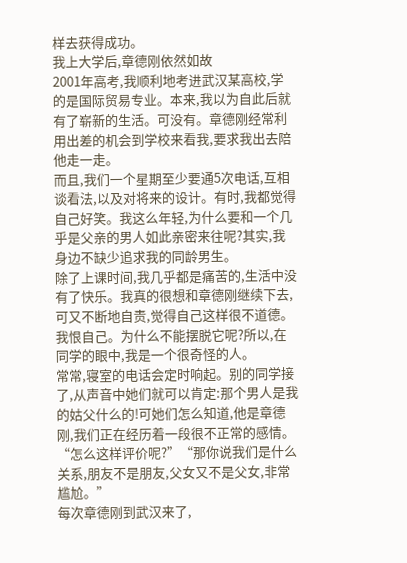样去获得成功。
我上大学后,章德刚依然如故
2001年高考,我顺利地考进武汉某高校,学的是国际贸易专业。本来,我以为自此后就有了崭新的生活。可没有。章德刚经常利用出差的机会到学校来看我,要求我出去陪他走一走。
而且,我们一个星期至少要通5次电话,互相谈看法,以及对将来的设计。有时,我都觉得自己好笑。我这么年轻,为什么要和一个几乎是父亲的男人如此亲密来往呢?其实,我身边不缺少追求我的同龄男生。
除了上课时间,我几乎都是痛苦的,生活中没有了快乐。我真的很想和章德刚继续下去,可又不断地自责,觉得自己这样很不道德。我恨自己。为什么不能摆脱它呢?所以,在同学的眼中,我是一个很奇怪的人。
常常,寝室的电话会定时响起。别的同学接了,从声音中她们就可以肯定:那个男人是我的姑父什么的!可她们怎么知道,他是章德刚,我们正在经历着一段很不正常的感情。
“怎么这样评价呢?”“那你说我们是什么关系,朋友不是朋友,父女又不是父女,非常尴尬。”
每次章德刚到武汉来了,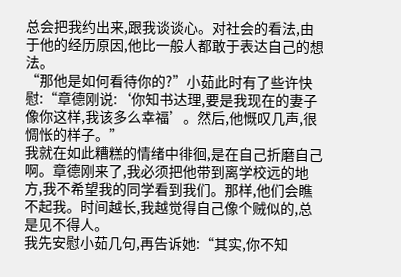总会把我约出来,跟我谈谈心。对社会的看法,由于他的经历原因,他比一般人都敢于表达自己的想法。
“那他是如何看待你的?”小茹此时有了些许快慰:“章德刚说:‘你知书达理,要是我现在的妻子像你这样,我该多么幸福’。然后,他慨叹几声,很惆怅的样子。”
我就在如此糟糕的情绪中徘徊,是在自己折磨自己啊。章德刚来了,我必须把他带到离学校远的地方,我不希望我的同学看到我们。那样,他们会瞧不起我。时间越长,我越觉得自己像个贼似的,总是见不得人。
我先安慰小茹几句,再告诉她:“其实,你不知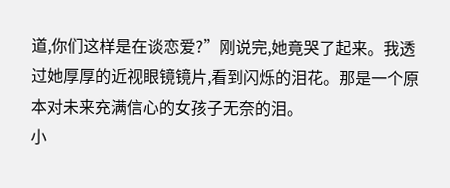道,你们这样是在谈恋爱?”刚说完,她竟哭了起来。我透过她厚厚的近视眼镜镜片,看到闪烁的泪花。那是一个原本对未来充满信心的女孩子无奈的泪。
小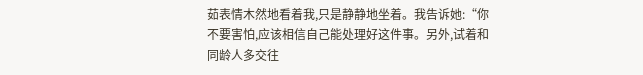茹表情木然地看着我,只是静静地坐着。我告诉她:“你不要害怕,应该相信自己能处理好这件事。另外,试着和同龄人多交往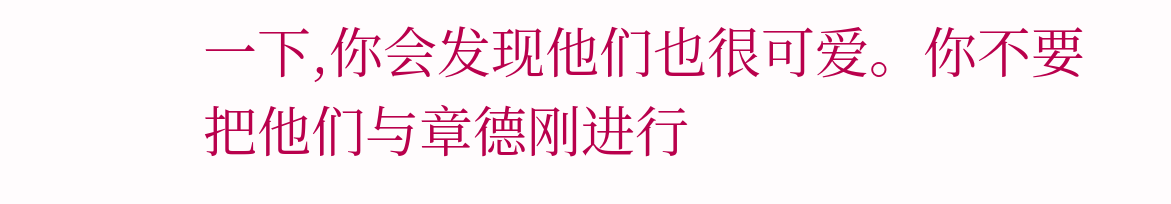一下,你会发现他们也很可爱。你不要把他们与章德刚进行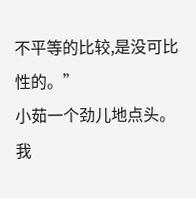不平等的比较,是没可比性的。”
小茹一个劲儿地点头。我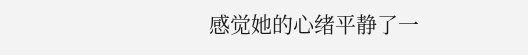感觉她的心绪平静了一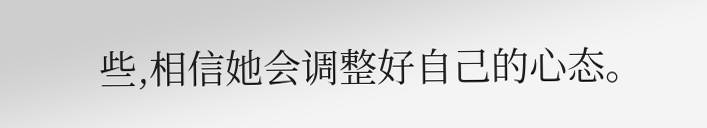些,相信她会调整好自己的心态。